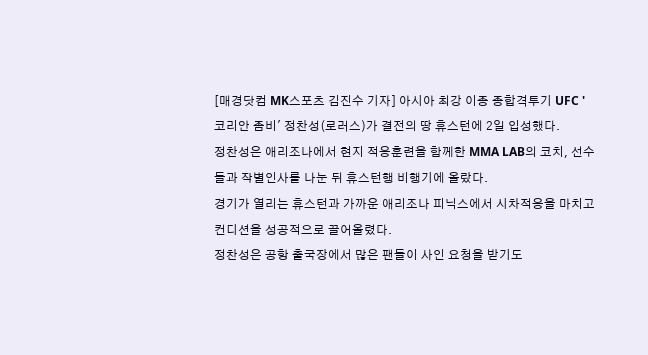[매경닷컴 MK스포츠 김진수 기자] 아시아 최강 이종 종합격투기 UFC '코리안 좀비' 정찬성(로러스)가 결전의 땅 휴스턴에 2일 입성했다.
정찬성은 애리조나에서 현지 적응훈련을 함께한 MMA LAB의 코치, 선수들과 작별인사를 나눈 뒤 휴스턴행 비행기에 올랐다.
경기가 열리는 휴스턴과 가까운 애리조나 피닉스에서 시차적응을 마치고 컨디션을 성공적으로 끌어올렸다.
정찬성은 공항 출국장에서 많은 팬들이 사인 요청을 받기도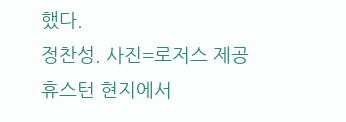했다.
정찬성. 사진=로저스 제공
휴스턴 현지에서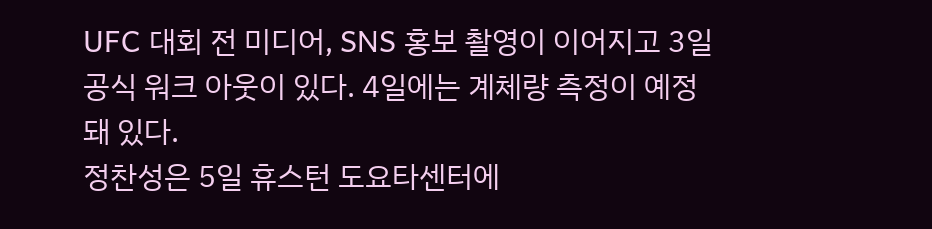UFC 대회 전 미디어, SNS 홍보 촬영이 이어지고 3일 공식 워크 아웃이 있다. 4일에는 계체량 측정이 예정돼 있다.
정찬성은 5일 휴스턴 도요타센터에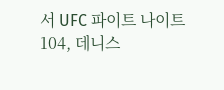서 UFC 파이트 나이트 104, 데니스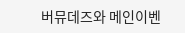버뮤데즈와 메인이벤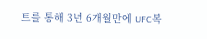트를 통해 3년 6개월만에 UFC복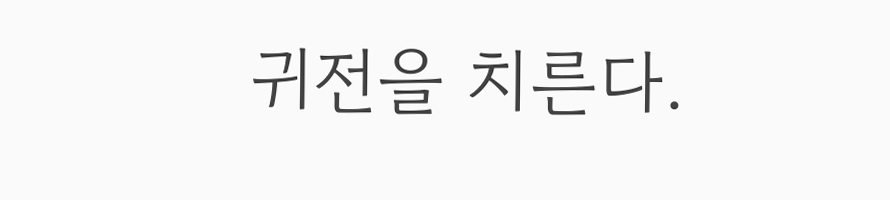귀전을 치른다.